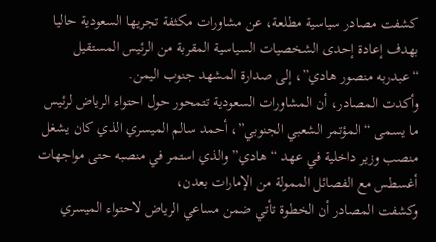كشفت مصادر سياسية مطلعة، عن مشاورات مكثفة تجريها السعودية حاليا بهدف إعادة إحدى الشخصيات السياسية المقربة من الرئيس المستقيل “عبدربه منصور هادي”، إلى صدارة المشهد جنوب اليمن.
وأكدت المصادر، أن المشاورات السعودية تتمحور حول احتواء الرياض لرئيس ما يسمى “المؤتمر الشعبي الجنوبي”، أحمد سالم الميسري الذي كان يشغل منصب وزير داخلية في عهد “هادي” والذي استمر في منصبه حتى مواجهات أغسطس مع الفصائل الممولة من الإمارات بعدن،
وكشفت المصادر أن الخطوة تأتي ضمن مساعي الرياض لاحتواء الميسري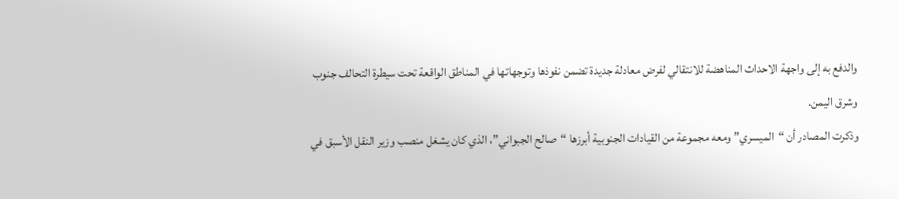والدفع به إلى واجهة الاحداث المناهضة للانتقالي لفرض معادلة جديدة تضمن نفوذها وتوجهاتها في المناطق الواقعة تحت سيطرة التحالف جنوب وشرق اليمن.
وذكرت المصادر أن “الميسري” ومعه مجموعة من القيادات الجنوبية أبرزها “صالح الجبواني”، الذي كان يشغل منصب وزير النقل الأسبق في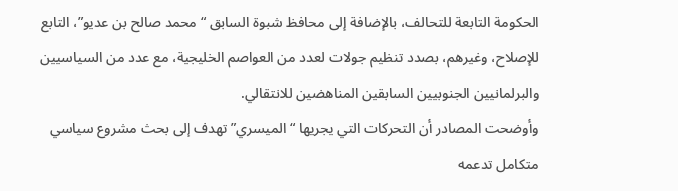الحكومة التابعة للتحالف، بالإضافة إلى محافظ شبوة السابق “محمد صالح بن عديو”، التابع للإصلاح، وغيرهم، بصدد تنظيم جولات لعدد من العواصم الخليجية، مع عدد من السياسيين والبرلمانيين الجنوبيين السابقين المناهضين للانتقالي.
وأوضحت المصادر أن التحركات التي يجريها “الميسري” تهدف إلى بحث مشروع سياسي متكامل تدعمه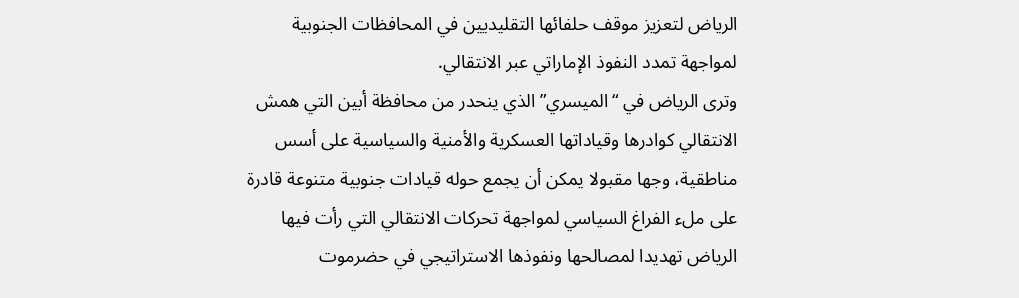الرياض لتعزيز موقف حلفائها التقليديين في المحافظات الجنوبية لمواجهة تمدد النفوذ الإماراتي عبر الانتقالي.
وترى الرياض في “الميسري” الذي ينحدر من محافظة أبين التي همش الانتقالي كوادرها وقياداتها العسكرية والأمنية والسياسية على أسس مناطقية، وجها مقبولا يمكن أن يجمع حوله قيادات جنوبية متنوعة قادرة على ملء الفراغ السياسي لمواجهة تحركات الانتقالي التي رأت فيها الرياض تهديدا لمصالحها ونفوذها الاستراتيجي في حضرموت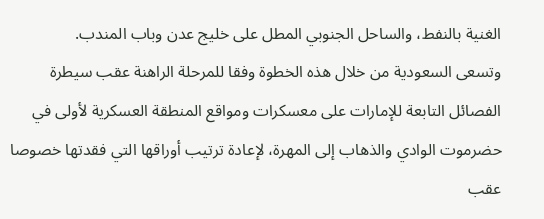الغنية بالنفط، والساحل الجنوبي المطل على خليج عدن وباب المندب.
وتسعى السعودية من خلال هذه الخطوة وفقا للمرحلة الراهنة عقب سيطرة الفصائل التابعة للإمارات على معسكرات ومواقع المنطقة العسكرية لأولى في حضرموت الوادي والذهاب إلى المهرة، لإعادة ترتيب أوراقها التي فقدتها خصوصا عقب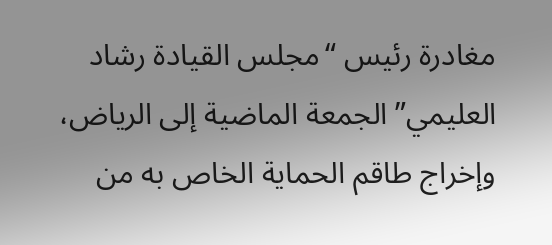مغادرة رئيس “مجلس القيادة رشاد العليمي” الجمعة الماضية إلى الرياض، وإخراج طاقم الحماية الخاص به من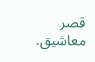قصر معاشيق.